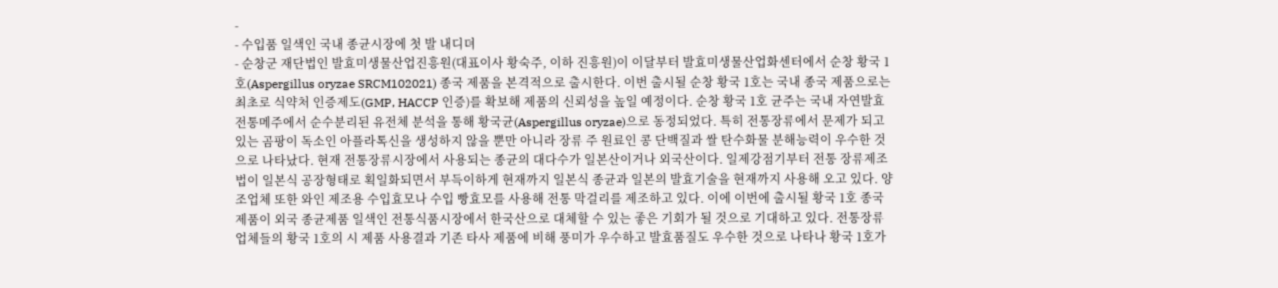-
- 수입품 일색인 국내 종균시장에 첫 발 내디뎌
- 순창군 재단법인 발효미생물산업진흥원(대표이사 황숙주, 이하 진흥원)이 이달부터 발효미생물산업화센터에서 순창 황국 1호(Aspergillus oryzae SRCM102021) 종국 제품을 본격적으로 출시한다. 이번 출시될 순창 황국 1호는 국내 종국 제품으로는 최초로 식약처 인증제도(GMP, HACCP 인증)를 확보해 제품의 신뢰성을 높일 예정이다. 순창 황국 1호 균주는 국내 자연발효 전통메주에서 순수분리된 유전체 분석을 통해 황국균(Aspergillus oryzae)으로 동정되었다. 특히 전통장류에서 문제가 되고 있는 곰팡이 독소인 아플라톡신을 생성하지 않을 뿐만 아니라 장류 주 원료인 콩 단백질과 쌀 탄수화물 분해능력이 우수한 것으로 나타났다. 현재 전통장류시장에서 사용되는 종균의 대다수가 일본산이거나 외국산이다. 일제강점기부터 전통 장류제조법이 일본식 공장형태로 획일화되면서 부득이하게 현재까지 일본식 종균과 일본의 발효기술을 현재까지 사용해 오고 있다. 양조업체 또한 와인 제조용 수입효모나 수입 빵효모를 사용해 전통 막걸리를 제조하고 있다. 이에 이번에 출시될 황국 1호 종국제품이 외국 종균제품 일색인 전통식품시장에서 한국산으로 대체할 수 있는 좋은 기회가 될 것으로 기대하고 있다. 전통장류업체들의 황국 1호의 시 제품 사용결과 기존 타사 제품에 비해 풍미가 우수하고 발효품질도 우수한 것으로 나타나 황국 1호가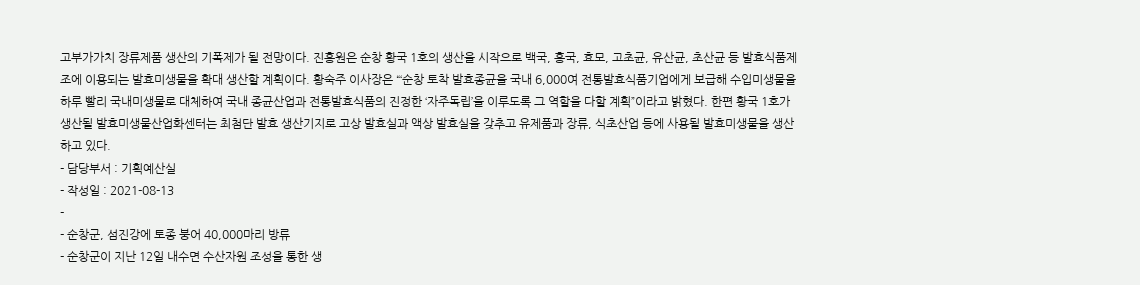고부가가치 장류제품 생산의 기폭제가 될 전망이다. 진흥원은 순창 황국 1호의 생산을 시작으로 백국, 홍국, 효모, 고초균, 유산균, 초산균 등 발효식품제조에 이용되는 발효미생물을 확대 생산할 계획이다. 황숙주 이사장은 “‘순창 토착 발효종균을 국내 6,000여 전통발효식품기업에게 보급해 수입미생물을 하루 빨리 국내미생물로 대체하여 국내 종균산업과 전통발효식품의 진정한 ‘자주독립’을 이루도록 그 역할을 다할 계획”이라고 밝혔다. 한편 황국 1호가 생산될 발효미생물산업화센터는 최첨단 발효 생산기지로 고상 발효실과 액상 발효실을 갖추고 유제품과 장류, 식초산업 등에 사용될 발효미생물을 생산하고 있다.
- 담당부서 : 기획예산실
- 작성일 : 2021-08-13
-
- 순창군, 섬진강에 토종 붕어 40,000마리 방류
- 순창군이 지난 12일 내수면 수산자원 조성을 통한 생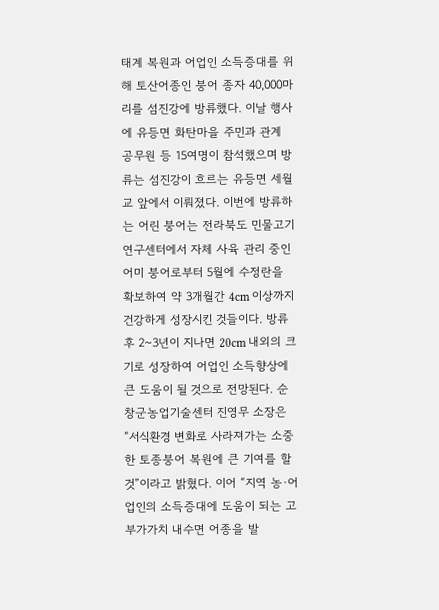태계 복원과 어업인 소득증대를 위해 토산어종인 붕어 종자 40,000마리를 섬진강에 방류했다. 이날 행사에 유등면 화탄마을 주민과 관계 공무원 등 15여명이 참석했으며 방류는 섬진강이 흐르는 유등면 세월교 앞에서 이뤄졌다. 이번에 방류하는 어린 붕어는 전라북도 민물고기연구센터에서 자체 사육 관리 중인 어미 붕어로부터 5월에 수정란을 확보하여 약 3개월간 4cm 이상까지 건강하게 성장시킨 것들이다. 방류 후 2~3년이 지나면 20cm 내외의 크기로 성장하여 어업인 소득향상에 큰 도움이 될 것으로 전망된다. 순창군농업기술센터 진영무 소장은 “서식환경 변화로 사라져가는 소중한 토종붕어 복원에 큰 기여를 할 것”이라고 밝혔다. 이어 “지역 농·어업인의 소득증대에 도움이 되는 고부가가치 내수면 어종을 발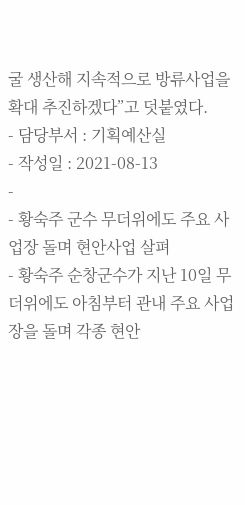굴 생산해 지속적으로 방류사업을 확대 추진하겠다”고 덧붙였다.
- 담당부서 : 기획예산실
- 작성일 : 2021-08-13
-
- 황숙주 군수 무더위에도 주요 사업장 돌며 현안사업 살펴
- 황숙주 순창군수가 지난 10일 무더위에도 아침부터 관내 주요 사업장을 돌며 각종 현안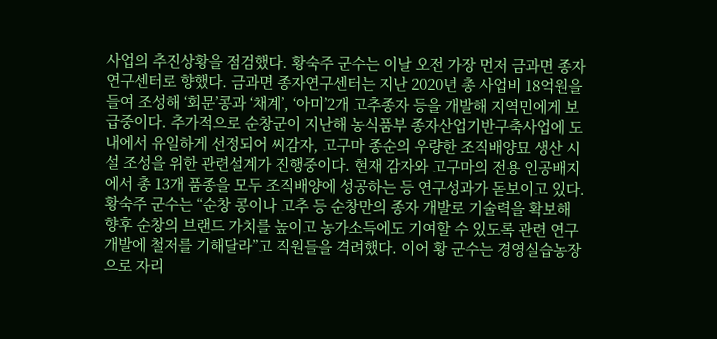사업의 추진상황을 점검했다. 황숙주 군수는 이날 오전 가장 먼저 금과면 종자연구센터로 향했다. 금과면 종자연구센터는 지난 2020년 총 사업비 18억원을 들여 조성해 ‘회문’콩과 ‘채계’, ‘아미’2개 고추종자 등을 개발해 지역민에게 보급중이다. 추가적으로 순창군이 지난해 농식품부 종자산업기반구축사업에 도내에서 유일하게 선정되어 씨감자, 고구마 종순의 우량한 조직배양묘 생산 시설 조성을 위한 관련설계가 진행중이다. 현재 감자와 고구마의 전용 인공배지에서 총 13개 품종을 모두 조직배양에 성공하는 등 연구성과가 돋보이고 있다. 황숙주 군수는 “순창 콩이나 고추 등 순창만의 종자 개발로 기술력을 확보해 향후 순창의 브랜드 가치를 높이고 농가소득에도 기여할 수 있도록 관련 연구 개발에 철저를 기해달라”고 직원들을 격려했다. 이어 황 군수는 경영실습농장으로 자리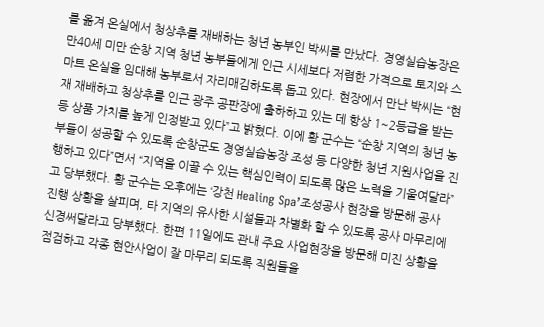를 옮겨 온실에서 청상추를 재배하는 청년 농부인 박씨를 만났다. 경영실습농장은 만40세 미만 순창 지역 청년 농부들에게 인근 시세보다 저렴한 가격으로 토지와 스마트 온실을 임대해 농부로서 자리매김하도록 돕고 있다. 현장에서 만난 박씨는 “현재 재배하고 청상추를 인근 광주 공판장에 출하하고 있는 데 항상 1~2등급을 받는 등 상품 가치를 높게 인정받고 있다”고 밝혔다. 이에 황 군수는 “순창 지역의 청년 농부들이 성공할 수 있도록 순창군도 경영실습농장 조성 등 다양한 청년 지원사업을 진행하고 있다”면서 “지역을 이끌 수 있는 핵심인력이 되도록 많은 노력을 기울여달라”고 당부했다. 황 군수는 오후에는 ‘강천 Healing Spa’조성공사 현장을 방문해 공사 진행 상황을 살피며, 타 지역의 유사한 시설들과 차별화 할 수 있도록 공사 마무리에 신경써달라고 당부했다. 한편 11일에도 관내 주요 사업현장을 방문해 미진 상황을 점검하고 각종 현안사업이 잘 마무리 되도록 직원들을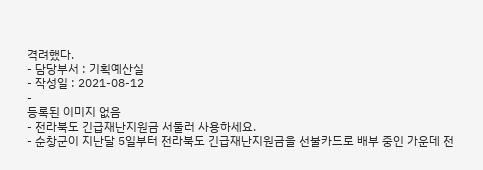격려했다.
- 담당부서 : 기획예산실
- 작성일 : 2021-08-12
-
등록된 이미지 없음
- 전라북도 긴급재난지원금 서둘러 사용하세요.
- 순창군이 지난달 5일부터 전라북도 긴급재난지원금을 선불카드로 배부 중인 가운데 전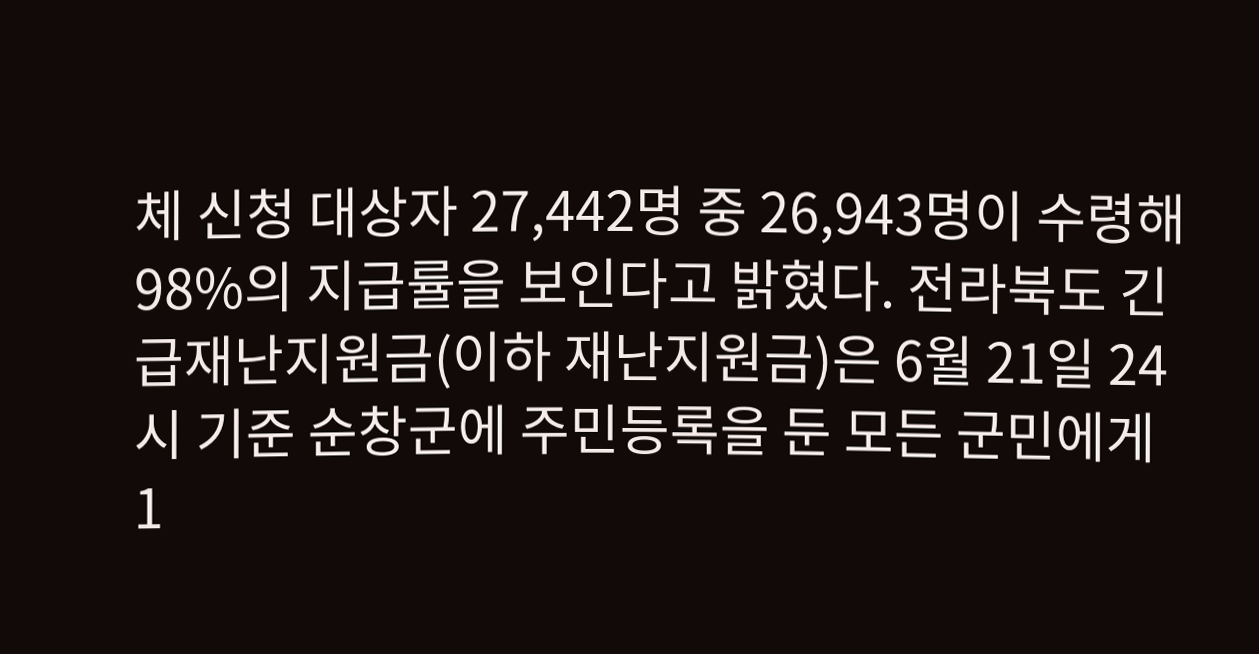체 신청 대상자 27,442명 중 26,943명이 수령해 98%의 지급률을 보인다고 밝혔다. 전라북도 긴급재난지원금(이하 재난지원금)은 6월 21일 24시 기준 순창군에 주민등록을 둔 모든 군민에게 1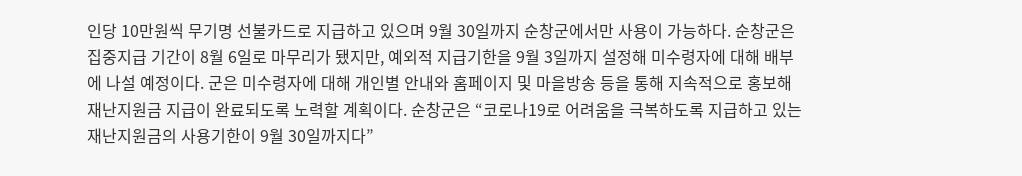인당 10만원씩 무기명 선불카드로 지급하고 있으며 9월 30일까지 순창군에서만 사용이 가능하다. 순창군은 집중지급 기간이 8월 6일로 마무리가 됐지만, 예외적 지급기한을 9월 3일까지 설정해 미수령자에 대해 배부에 나설 예정이다. 군은 미수령자에 대해 개인별 안내와 홈페이지 및 마을방송 등을 통해 지속적으로 홍보해 재난지원금 지급이 완료되도록 노력할 계획이다. 순창군은 “코로나19로 어려움을 극복하도록 지급하고 있는 재난지원금의 사용기한이 9월 30일까지다”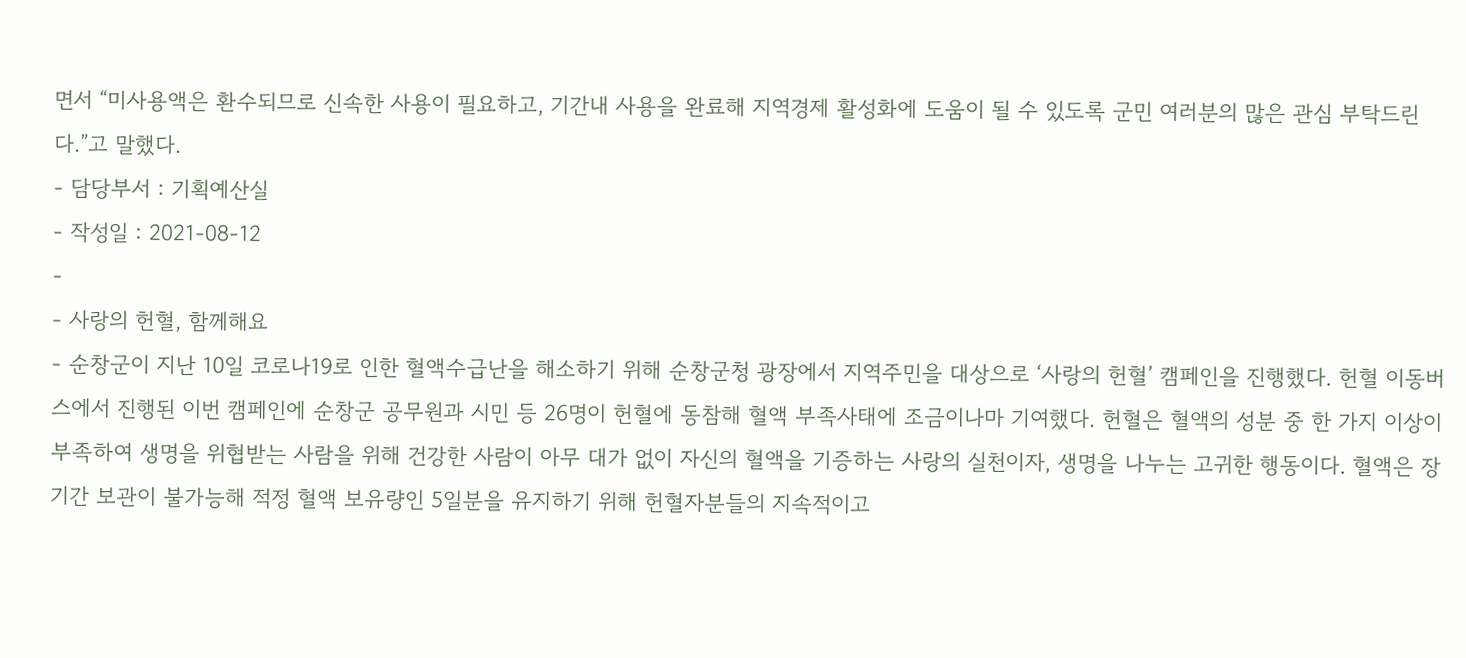면서 “미사용액은 환수되므로 신속한 사용이 필요하고, 기간내 사용을 완료해 지역경제 활성화에 도움이 될 수 있도록 군민 여러분의 많은 관심 부탁드린다.”고 말했다.
- 담당부서 : 기획예산실
- 작성일 : 2021-08-12
-
- 사랑의 헌혈, 함께해요
- 순창군이 지난 10일 코로나19로 인한 혈액수급난을 해소하기 위해 순창군청 광장에서 지역주민을 대상으로 ‘사랑의 헌혈’ 캠페인을 진행했다. 헌혈 이동버스에서 진행된 이번 캠페인에 순창군 공무원과 시민 등 26명이 헌혈에 동참해 혈액 부족사태에 조금이나마 기여했다. 헌혈은 혈액의 성분 중 한 가지 이상이 부족하여 생명을 위협받는 사람을 위해 건강한 사람이 아무 대가 없이 자신의 혈액을 기증하는 사랑의 실천이자, 생명을 나누는 고귀한 행동이다. 혈액은 장기간 보관이 불가능해 적정 혈액 보유량인 5일분을 유지하기 위해 헌혈자분들의 지속적이고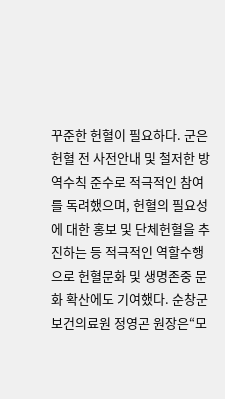꾸준한 헌혈이 필요하다. 군은 헌혈 전 사전안내 및 철저한 방역수칙 준수로 적극적인 참여를 독려했으며, 헌혈의 필요성에 대한 홍보 및 단체헌혈을 추진하는 등 적극적인 역할수행으로 헌혈문화 및 생명존중 문화 확산에도 기여했다. 순창군보건의료원 정영곤 원장은“모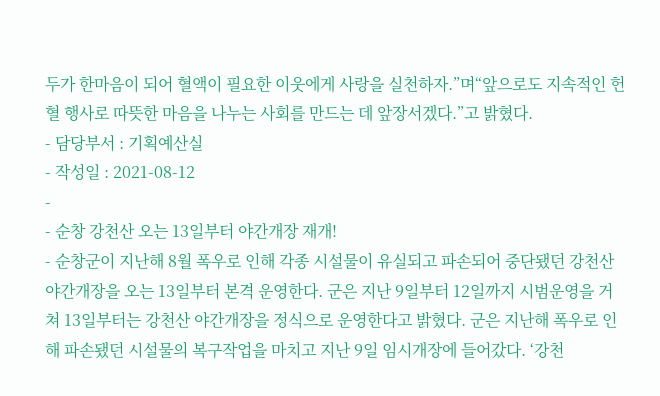두가 한마음이 되어 혈액이 필요한 이웃에게 사랑을 실천하자.”며“앞으로도 지속적인 헌혈 행사로 따뜻한 마음을 나누는 사회를 만드는 데 앞장서겠다.”고 밝혔다.
- 담당부서 : 기획예산실
- 작성일 : 2021-08-12
-
- 순창 강천산 오는 13일부터 야간개장 재개!
- 순창군이 지난해 8월 폭우로 인해 각종 시설물이 유실되고 파손되어 중단됐던 강천산 야간개장을 오는 13일부터 본격 운영한다. 군은 지난 9일부터 12일까지 시범운영을 거쳐 13일부터는 강천산 야간개장을 정식으로 운영한다고 밝혔다. 군은 지난해 폭우로 인해 파손됐던 시설물의 복구작업을 마치고 지난 9일 임시개장에 들어갔다. ‘강천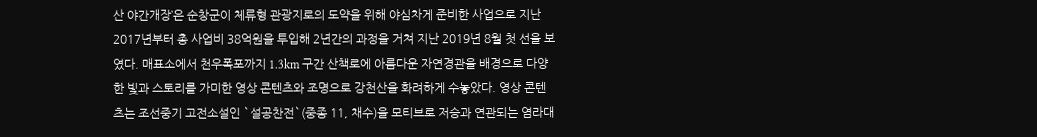산 야간개장’은 순창군이 체류형 관광지로의 도약을 위해 야심차게 준비한 사업으로 지난 2017년부터 총 사업비 38억원을 투입해 2년간의 과정을 거쳐 지난 2019년 8월 첫 선을 보였다. 매표소에서 천우폭포까지 1.3km 구간 산책로에 아름다운 자연경관을 배경으로 다양한 빛과 스토리를 가미한 영상 콘텐츠와 조명으로 강천산을 화려하게 수놓았다. 영상 콘텐츠는 조선중기 고전소설인 `설공찬전`(중종 11, 채수)을 모티브로 저승과 연관되는 염라대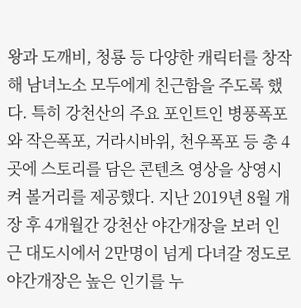왕과 도깨비, 청룡 등 다양한 캐릭터를 창작해 남녀노소 모두에게 친근함을 주도록 했다. 특히 강천산의 주요 포인트인 병풍폭포와 작은폭포, 거라시바위, 천우폭포 등 총 4곳에 스토리를 담은 콘텐츠 영상을 상영시켜 볼거리를 제공했다. 지난 2019년 8월 개장 후 4개월간 강천산 야간개장을 보러 인근 대도시에서 2만명이 넘게 다녀갈 정도로 야간개장은 높은 인기를 누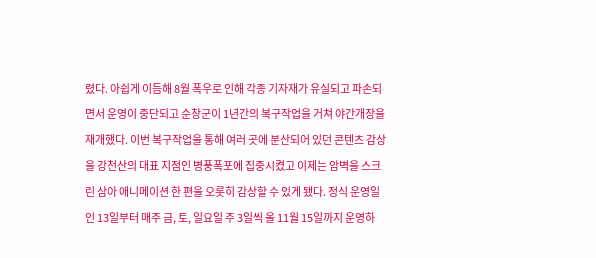렸다. 아쉽게 이듬해 8월 폭우로 인해 각종 기자재가 유실되고 파손되면서 운영이 중단되고 순창군이 1년간의 복구작업을 거쳐 야간개장을 재개했다. 이번 복구작업을 통해 여러 곳에 분산되어 있던 콘텐츠 감상을 강천산의 대표 지점인 병풍폭포에 집중시켰고 이제는 암벽을 스크린 삼아 애니메이션 한 편을 오롯히 감상할 수 있게 됐다. 정식 운영일인 13일부터 매주 금, 토, 일요일 주 3일씩 올 11월 15일까지 운영하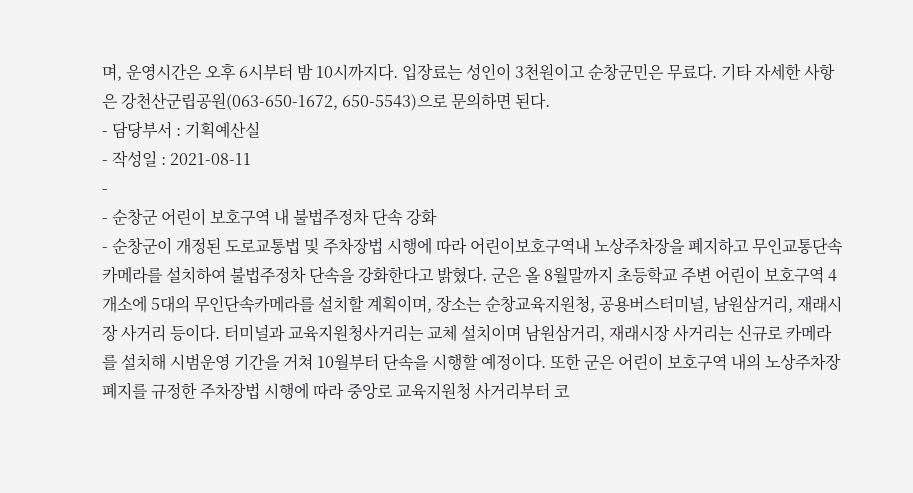며, 운영시간은 오후 6시부터 밤 10시까지다. 입장료는 성인이 3천원이고 순창군민은 무료다. 기타 자세한 사항은 강천산군립공원(063-650-1672, 650-5543)으로 문의하면 된다.
- 담당부서 : 기획예산실
- 작성일 : 2021-08-11
-
- 순창군 어린이 보호구역 내 불법주정차 단속 강화
- 순창군이 개정된 도로교통법 및 주차장법 시행에 따라 어린이보호구역내 노상주차장을 폐지하고 무인교통단속카메라를 설치하여 불법주정차 단속을 강화한다고 밝혔다. 군은 올 8월말까지 초등학교 주변 어린이 보호구역 4개소에 5대의 무인단속카메라를 설치할 계획이며, 장소는 순창교육지원청, 공용버스터미널, 남원삼거리, 재래시장 사거리 등이다. 터미널과 교육지원청사거리는 교체 설치이며 남원삼거리, 재래시장 사거리는 신규로 카메라를 설치해 시범운영 기간을 거쳐 10월부터 단속을 시행할 예정이다. 또한 군은 어린이 보호구역 내의 노상주차장 폐지를 규정한 주차장법 시행에 따라 중앙로 교육지원청 사거리부터 코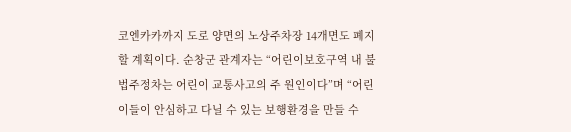코엔카카까지 도로 양면의 노상주차장 14개면도 폐지할 계획이다. 순창군 관계자는 “어린이보호구역 내 불법주정차는 어린이 교통사고의 주 원인이다”며 “어린이들이 안심하고 다닐 수 있는 보행환경을 만들 수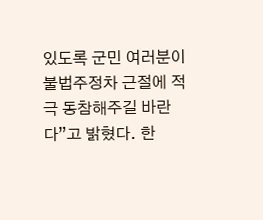있도록 군민 여러분이 불법주정차 근절에 적극 동참해주길 바란다”고 밝혔다. 한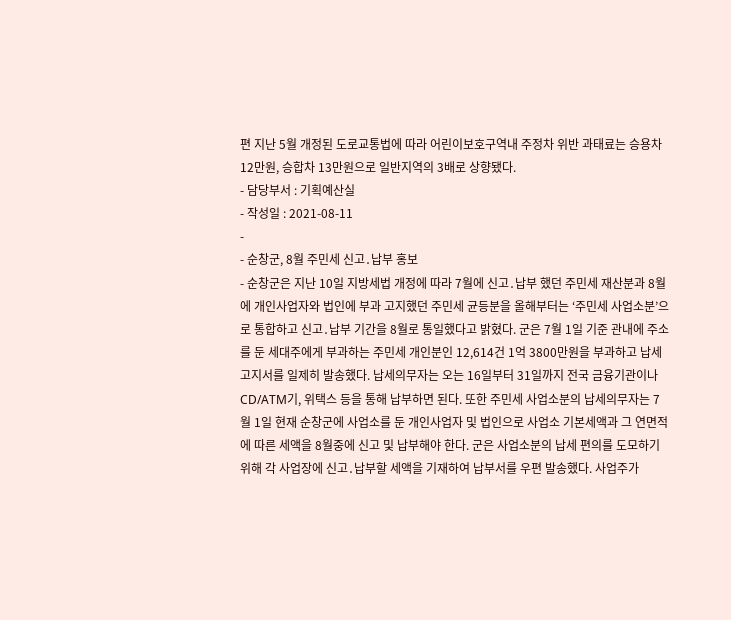편 지난 5월 개정된 도로교통법에 따라 어린이보호구역내 주정차 위반 과태료는 승용차 12만원, 승합차 13만원으로 일반지역의 3배로 상향됐다.
- 담당부서 : 기획예산실
- 작성일 : 2021-08-11
-
- 순창군, 8월 주민세 신고․납부 홍보
- 순창군은 지난 10일 지방세법 개정에 따라 7월에 신고․납부 했던 주민세 재산분과 8월에 개인사업자와 법인에 부과 고지했던 주민세 균등분을 올해부터는 ‘주민세 사업소분’으로 통합하고 신고․납부 기간을 8월로 통일했다고 밝혔다. 군은 7월 1일 기준 관내에 주소를 둔 세대주에게 부과하는 주민세 개인분인 12,614건 1억 3800만원을 부과하고 납세고지서를 일제히 발송했다. 납세의무자는 오는 16일부터 31일까지 전국 금융기관이나 CD/ATM기, 위택스 등을 통해 납부하면 된다. 또한 주민세 사업소분의 납세의무자는 7월 1일 현재 순창군에 사업소를 둔 개인사업자 및 법인으로 사업소 기본세액과 그 연면적에 따른 세액을 8월중에 신고 및 납부해야 한다. 군은 사업소분의 납세 편의를 도모하기 위해 각 사업장에 신고․납부할 세액을 기재하여 납부서를 우편 발송했다. 사업주가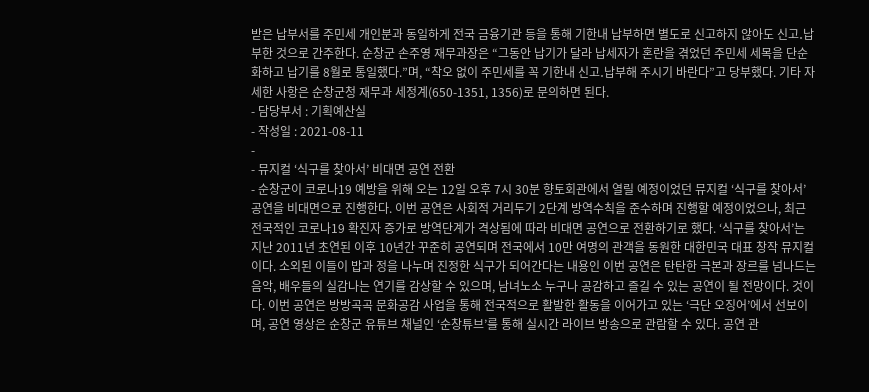받은 납부서를 주민세 개인분과 동일하게 전국 금융기관 등을 통해 기한내 납부하면 별도로 신고하지 않아도 신고․납부한 것으로 간주한다. 순창군 손주영 재무과장은 “그동안 납기가 달라 납세자가 혼란을 겪었던 주민세 세목을 단순화하고 납기를 8월로 통일했다.”며, “착오 없이 주민세를 꼭 기한내 신고․납부해 주시기 바란다”고 당부했다. 기타 자세한 사항은 순창군청 재무과 세정계(650-1351, 1356)로 문의하면 된다.
- 담당부서 : 기획예산실
- 작성일 : 2021-08-11
-
- 뮤지컬 ‘식구를 찾아서’ 비대면 공연 전환
- 순창군이 코로나19 예방을 위해 오는 12일 오후 7시 30분 향토회관에서 열릴 예정이었던 뮤지컬 ‘식구를 찾아서’ 공연을 비대면으로 진행한다. 이번 공연은 사회적 거리두기 2단계 방역수칙을 준수하며 진행할 예정이었으나, 최근 전국적인 코로나19 확진자 증가로 방역단계가 격상됨에 따라 비대면 공연으로 전환하기로 했다. ‘식구를 찾아서’는 지난 2011년 초연된 이후 10년간 꾸준히 공연되며 전국에서 10만 여명의 관객을 동원한 대한민국 대표 창작 뮤지컬이다. 소외된 이들이 밥과 정을 나누며 진정한 식구가 되어간다는 내용인 이번 공연은 탄탄한 극본과 장르를 넘나드는 음악, 배우들의 실감나는 연기를 감상할 수 있으며, 남녀노소 누구나 공감하고 즐길 수 있는 공연이 될 전망이다. 것이다. 이번 공연은 방방곡곡 문화공감 사업을 통해 전국적으로 활발한 활동을 이어가고 있는 ‘극단 오징어’에서 선보이며, 공연 영상은 순창군 유튜브 채널인 ‘순창튜브’를 통해 실시간 라이브 방송으로 관람할 수 있다. 공연 관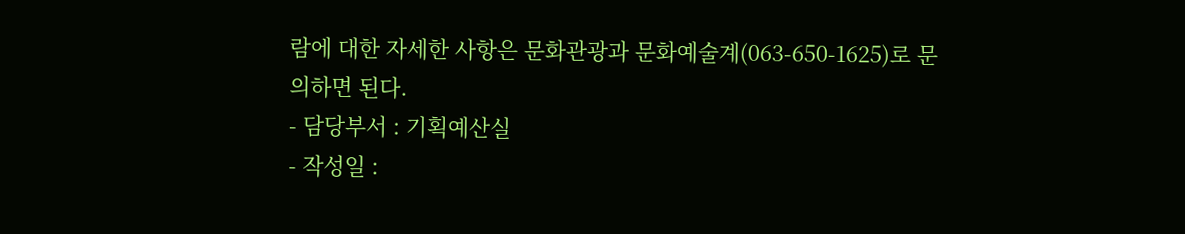람에 대한 자세한 사항은 문화관광과 문화예술계(063-650-1625)로 문의하면 된다.
- 담당부서 : 기획예산실
- 작성일 :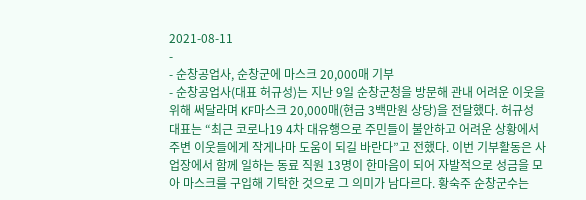2021-08-11
-
- 순창공업사, 순창군에 마스크 20,000매 기부
- 순창공업사(대표 허규성)는 지난 9일 순창군청을 방문해 관내 어려운 이웃을 위해 써달라며 KF마스크 20,000매(현금 3백만원 상당)을 전달했다. 허규성 대표는 “최근 코로나19 4차 대유행으로 주민들이 불안하고 어려운 상황에서 주변 이웃들에게 작게나마 도움이 되길 바란다”고 전했다. 이번 기부활동은 사업장에서 함께 일하는 동료 직원 13명이 한마음이 되어 자발적으로 성금을 모아 마스크를 구입해 기탁한 것으로 그 의미가 남다르다. 황숙주 순창군수는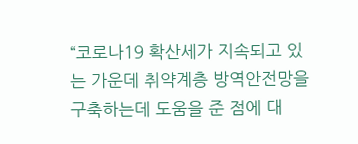“코로나19 확산세가 지속되고 있는 가운데 취약계층 방역안전망을 구축하는데 도움을 준 점에 대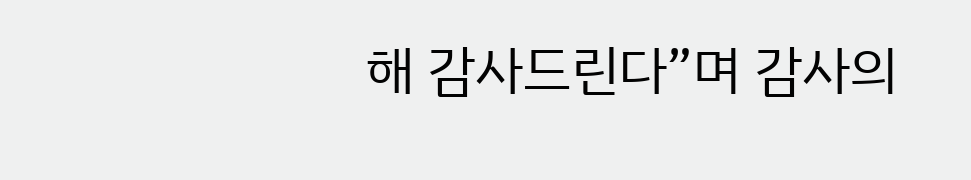해 감사드린다”며 감사의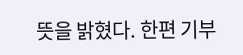뜻을 밝혔다. 한편 기부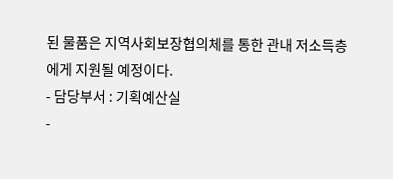된 물품은 지역사회보장협의체를 통한 관내 저소득층에게 지원될 예정이다.
- 담당부서 : 기획예산실
-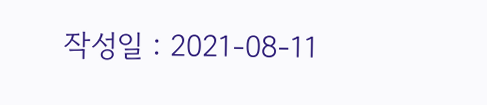작성일 : 2021-08-11